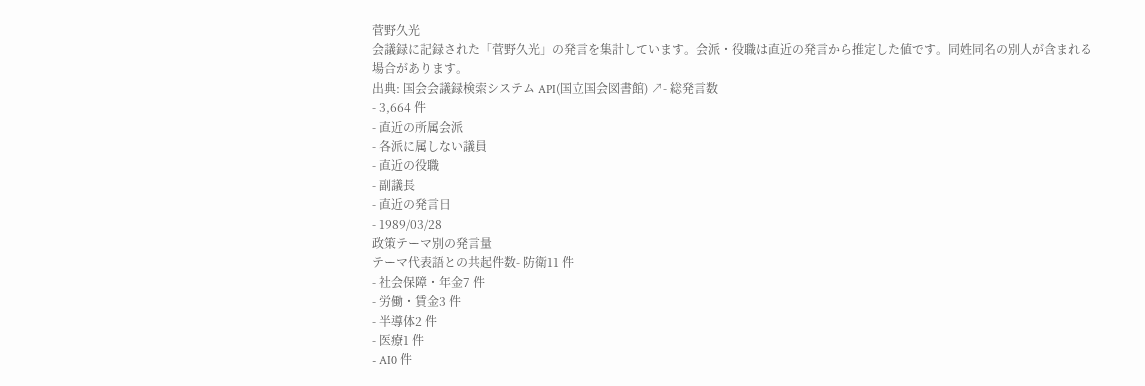菅野久光
会議録に記録された「菅野久光」の発言を集計しています。会派・役職は直近の発言から推定した値です。同姓同名の別人が含まれる場合があります。
出典: 国会会議録検索システム API(国立国会図書館) ↗- 総発言数
- 3,664 件
- 直近の所属会派
- 各派に属しない議員
- 直近の役職
- 副議長
- 直近の発言日
- 1989/03/28
政策テーマ別の発言量
テーマ代表語との共起件数- 防衛11 件
- 社会保障・年金7 件
- 労働・賃金3 件
- 半導体2 件
- 医療1 件
- AI0 件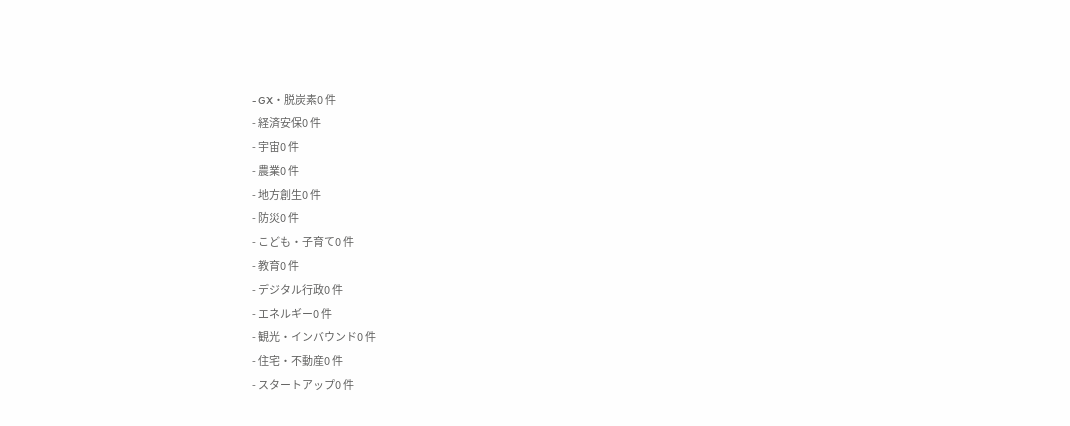- GX・脱炭素0 件
- 経済安保0 件
- 宇宙0 件
- 農業0 件
- 地方創生0 件
- 防災0 件
- こども・子育て0 件
- 教育0 件
- デジタル行政0 件
- エネルギー0 件
- 観光・インバウンド0 件
- 住宅・不動産0 件
- スタートアップ0 件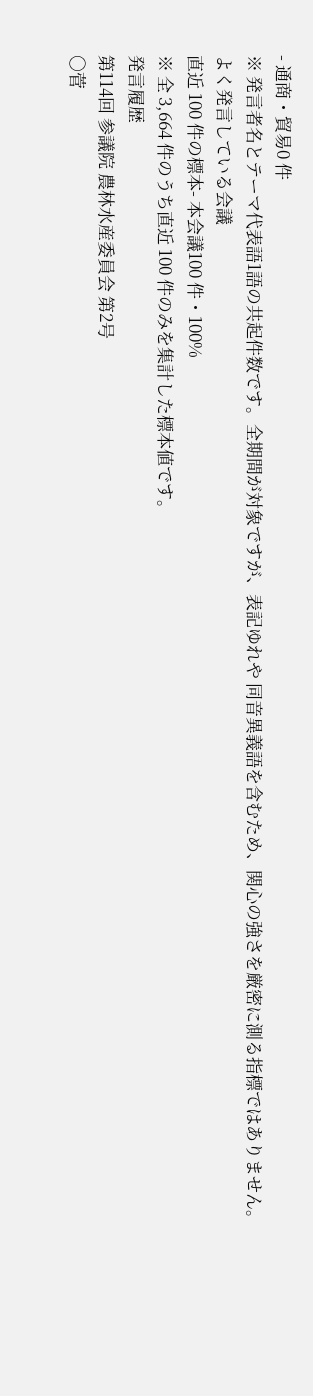- 通商・貿易0 件
※ 発言者名とテーマ代表語1語の共起件数です。全期間が対象ですが、表記ゆれや 同音異義語を含むため、関心の強さを厳密に測る指標ではありません。
よく発言している会議
直近 100 件の標本- 本会議100 件・100%
※ 全 3,664 件のうち直近 100 件のみを集計した標本値です。
発言履歴
第114回 参議院 農林水産委員会 第2号
○菅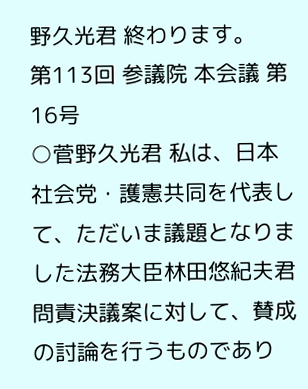野久光君 終わります。
第113回 参議院 本会議 第16号
○菅野久光君 私は、日本社会党・護憲共同を代表して、ただいま議題となりました法務大臣林田悠紀夫君問責決議案に対して、賛成の討論を行うものであり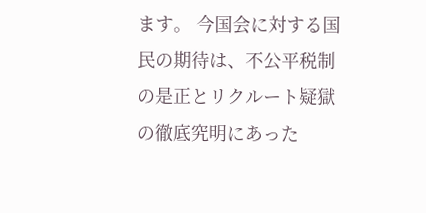ます。 今国会に対する国民の期待は、不公平税制の是正とリクルート疑獄の徹底究明にあった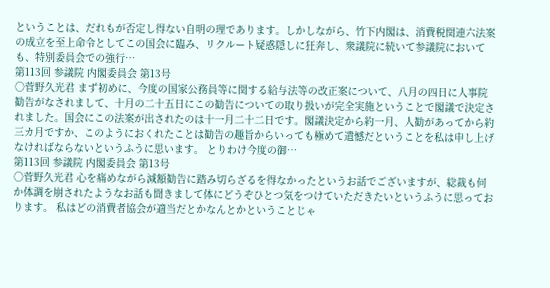ということは、だれもが否定し得ない自明の理であります。しかしながら、竹下内閣は、消費税関連六法案の成立を至上命令としてこの国会に臨み、リクルート疑惑隠しに狂奔し、衆議院に続いて参議院においても、特別委員会での強行…
第113回 参議院 内閣委員会 第13号
○菅野久光君 まず初めに、今度の国家公務員等に関する給与法等の改正案について、八月の四日に人事院勧告がなされまして、十月の二十五日にこの勧告についての取り扱いが完全実施ということで閣議で決定されました。国会にこの法案が出されたのは十一月二十二日です。閣議決定から約一月、人勧があってから約三カ月ですか、このようにおくれたことは勧告の趣旨からいっても極めて遺憾だということを私は申し上げなければならないというふうに思います。 とりわけ今度の御…
第113回 参議院 内閣委員会 第13号
○菅野久光君 心を痛めながら減額勧告に踏み切らざるを得なかったというお話でございますが、総裁も何か体調を崩されたようなお話も聞きまして体にどうぞひとつ気をつけていただきたいというふうに思っております。 私はどの消費者協会が適当だとかなんとかということじゃ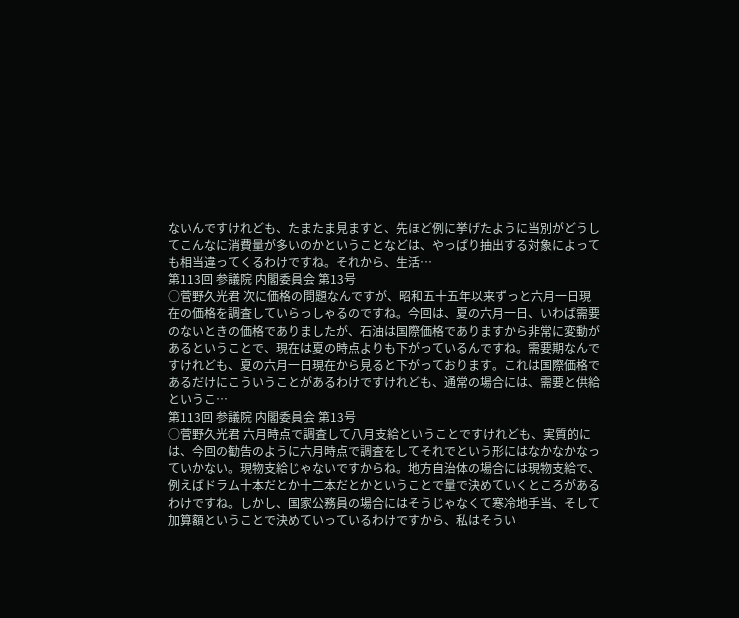ないんですけれども、たまたま見ますと、先ほど例に挙げたように当別がどうしてこんなに消費量が多いのかということなどは、やっぱり抽出する対象によっても相当違ってくるわけですね。それから、生活…
第113回 参議院 内閣委員会 第13号
○菅野久光君 次に価格の問題なんですが、昭和五十五年以来ずっと六月一日現在の価格を調査していらっしゃるのですね。今回は、夏の六月一日、いわば需要のないときの価格でありましたが、石油は国際価格でありますから非常に変動があるということで、現在は夏の時点よりも下がっているんですね。需要期なんですけれども、夏の六月一日現在から見ると下がっております。これは国際価格であるだけにこういうことがあるわけですけれども、通常の場合には、需要と供給というこ…
第113回 参議院 内閣委員会 第13号
○菅野久光君 六月時点で調査して八月支給ということですけれども、実質的には、今回の勧告のように六月時点で調査をしてそれでという形にはなかなかなっていかない。現物支給じゃないですからね。地方自治体の場合には現物支給で、例えばドラム十本だとか十二本だとかということで量で決めていくところがあるわけですね。しかし、国家公務員の場合にはそうじゃなくて寒冷地手当、そして加算額ということで決めていっているわけですから、私はそうい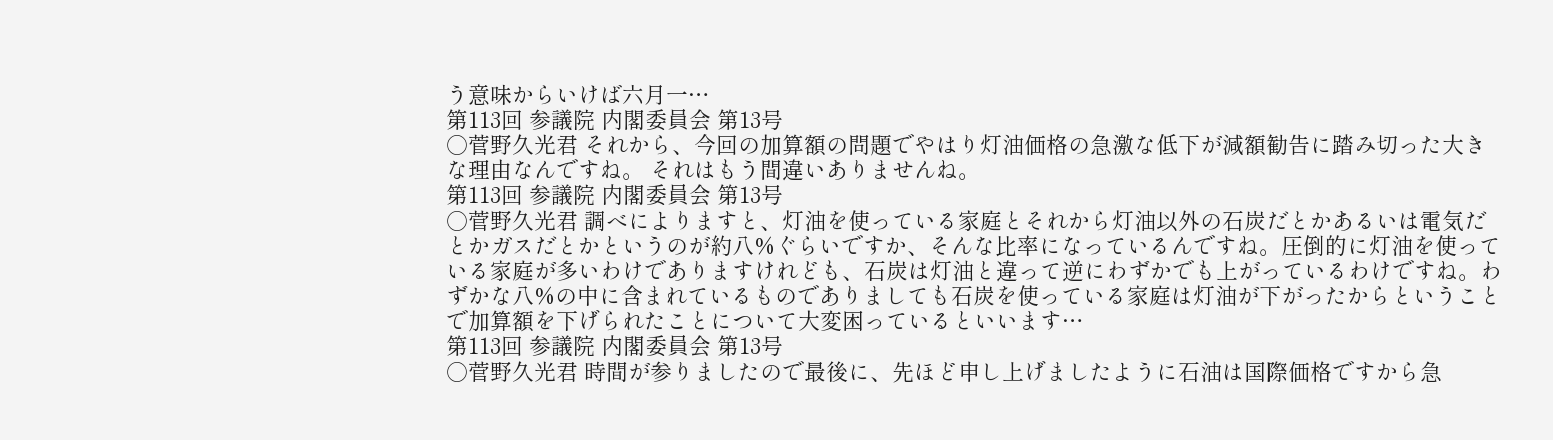う意味からいけば六月一…
第113回 参議院 内閣委員会 第13号
○菅野久光君 それから、今回の加算額の問題でやはり灯油価格の急激な低下が減額勧告に踏み切った大きな理由なんですね。 それはもう間違いありませんね。
第113回 参議院 内閣委員会 第13号
○菅野久光君 調べによりますと、灯油を使っている家庭とそれから灯油以外の石炭だとかあるいは電気だとかガスだとかというのが約八%ぐらいですか、そんな比率になっているんですね。圧倒的に灯油を使っている家庭が多いわけでありますけれども、石炭は灯油と違って逆にわずかでも上がっているわけですね。わずかな八%の中に含まれているものでありましても石炭を使っている家庭は灯油が下がったからということで加算額を下げられたことについて大変困っているといいます…
第113回 参議院 内閣委員会 第13号
○菅野久光君 時間が参りましたので最後に、先ほど申し上げましたように石油は国際価格ですから急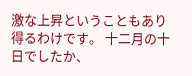激な上昇ということもあり得るわけです。 十二月の十日でしたか、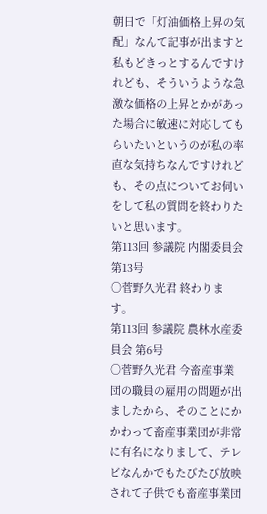朝日で「灯油価格上昇の気配」なんて記事が出ますと私もどきっとするんですけれども、そういうような急激な価格の上昇とかがあった場合に敏速に対応してもらいたいというのが私の率直な気持ちなんですけれども、その点についてお伺いをして私の質問を終わりたいと思います。
第113回 参議院 内閣委員会 第13号
○菅野久光君 終わります。
第113回 参議院 農林水産委員会 第6号
○菅野久光君 今畜産事業団の職員の雇用の問題が出ましたから、そのことにかかわって畜産事業団が非常に有名になりまして、テレビなんかでもたびたび放映されて子供でも畜産事業団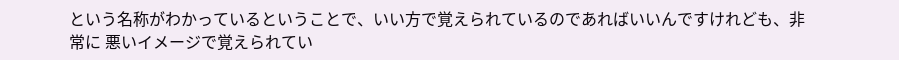という名称がわかっているということで、いい方で覚えられているのであればいいんですけれども、非常に 悪いイメージで覚えられてい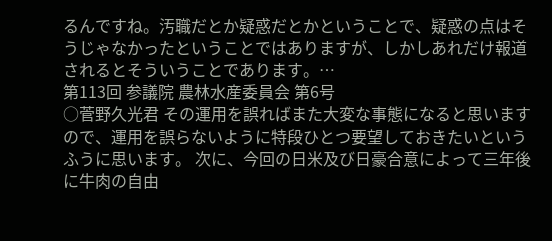るんですね。汚職だとか疑惑だとかということで、疑惑の点はそうじゃなかったということではありますが、しかしあれだけ報道されるとそういうことであります。…
第113回 参議院 農林水産委員会 第6号
○菅野久光君 その運用を誤ればまた大変な事態になると思いますので、運用を誤らないように特段ひとつ要望しておきたいというふうに思います。 次に、今回の日米及び日豪合意によって三年後に牛肉の自由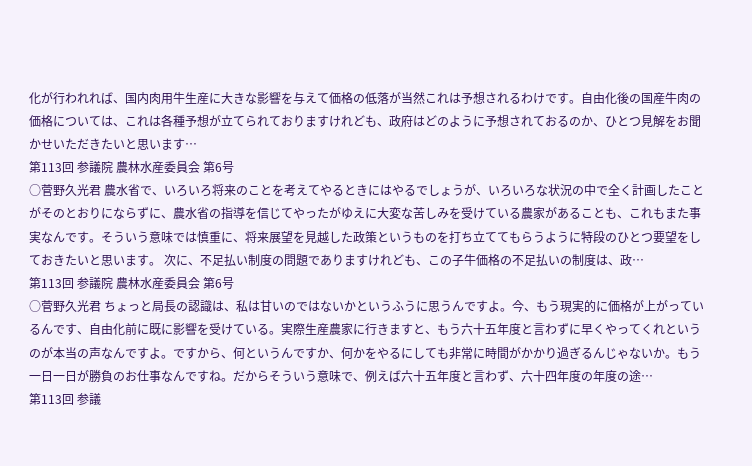化が行われれば、国内肉用牛生産に大きな影響を与えて価格の低落が当然これは予想されるわけです。自由化後の国産牛肉の価格については、これは各種予想が立てられておりますけれども、政府はどのように予想されておるのか、ひとつ見解をお聞かせいただきたいと思います…
第113回 参議院 農林水産委員会 第6号
○菅野久光君 農水省で、いろいろ将来のことを考えてやるときにはやるでしょうが、いろいろな状況の中で全く計画したことがそのとおりにならずに、農水省の指導を信じてやったがゆえに大変な苦しみを受けている農家があることも、これもまた事実なんです。そういう意味では慎重に、将来展望を見越した政策というものを打ち立ててもらうように特段のひとつ要望をしておきたいと思います。 次に、不足払い制度の問題でありますけれども、この子牛価格の不足払いの制度は、政…
第113回 参議院 農林水産委員会 第6号
○菅野久光君 ちょっと局長の認識は、私は甘いのではないかというふうに思うんですよ。今、もう現実的に価格が上がっているんです、自由化前に既に影響を受けている。実際生産農家に行きますと、もう六十五年度と言わずに早くやってくれというのが本当の声なんですよ。ですから、何というんですか、何かをやるにしても非常に時間がかかり過ぎるんじゃないか。もう一日一日が勝負のお仕事なんですね。だからそういう意味で、例えば六十五年度と言わず、六十四年度の年度の途…
第113回 参議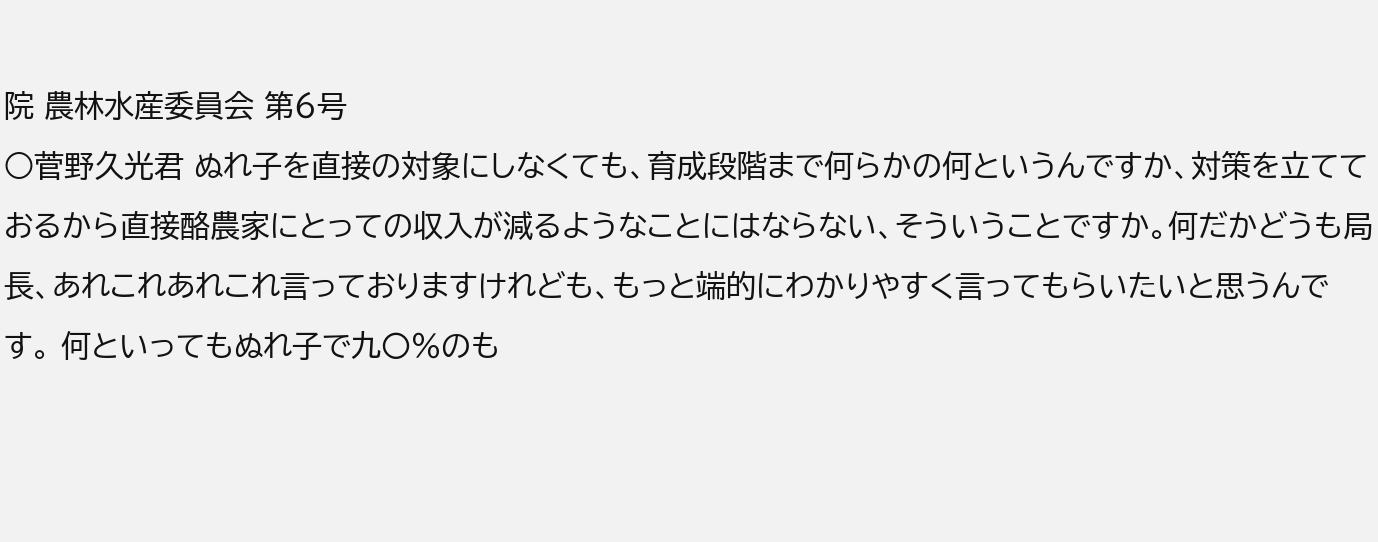院 農林水産委員会 第6号
○菅野久光君 ぬれ子を直接の対象にしなくても、育成段階まで何らかの何というんですか、対策を立てておるから直接酪農家にとっての収入が減るようなことにはならない、そういうことですか。何だかどうも局長、あれこれあれこれ言っておりますけれども、もっと端的にわかりやすく言ってもらいたいと思うんです。 何といってもぬれ子で九〇%のも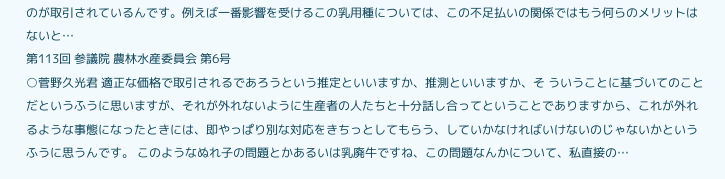のが取引されているんです。例えば一番影響を受けるこの乳用種については、この不足払いの関係ではもう何らのメリットはないと…
第113回 参議院 農林水産委員会 第6号
○菅野久光君 適正な価格で取引されるであろうという推定といいますか、推測といいますか、そ ういうことに基づいてのことだというふうに思いますが、それが外れないように生産者の人たちと十分話し合ってということでありますから、これが外れるような事態になったときには、即やっぱり別な対応をきちっとしてもらう、していかなければいけないのじゃないかというふうに思うんです。 このようなぬれ子の問題とかあるいは乳廃牛ですね、この問題なんかについて、私直接の…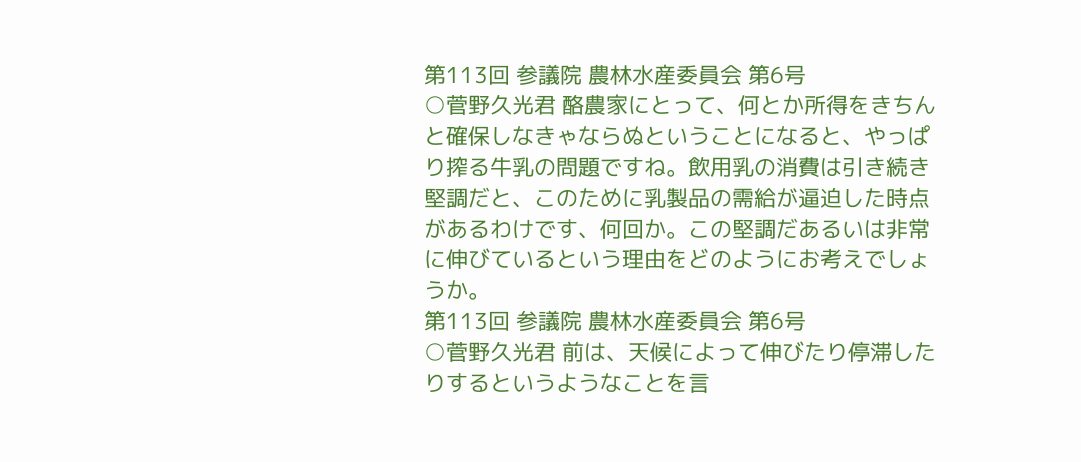第113回 参議院 農林水産委員会 第6号
○菅野久光君 酪農家にとって、何とか所得をきちんと確保しなきゃならぬということになると、やっぱり搾る牛乳の問題ですね。飲用乳の消費は引き続き堅調だと、このために乳製品の需給が逼迫した時点があるわけです、何回か。この堅調だあるいは非常に伸びているという理由をどのようにお考えでしょうか。
第113回 参議院 農林水産委員会 第6号
○菅野久光君 前は、天候によって伸びたり停滞したりするというようなことを言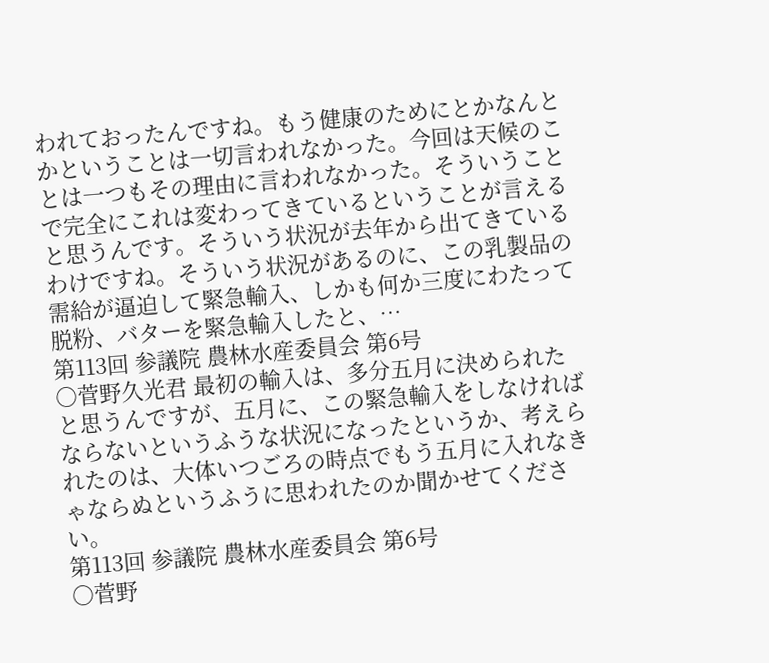われておったんですね。もう健康のためにとかなんとかということは一切言われなかった。今回は天候のことは一つもその理由に言われなかった。そういうことで完全にこれは変わってきているということが言えると思うんです。そういう状況が去年から出てきているわけですね。そういう状況があるのに、この乳製品の需給が逼迫して緊急輸入、しかも何か三度にわたって脱粉、バターを緊急輸入したと、…
第113回 参議院 農林水産委員会 第6号
○菅野久光君 最初の輸入は、多分五月に決められたと思うんですが、五月に、この緊急輸入をしなければならないというふうな状況になったというか、考えられたのは、大体いつごろの時点でもう五月に入れなきゃならぬというふうに思われたのか聞かせてください。
第113回 参議院 農林水産委員会 第6号
○菅野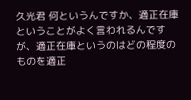久光君 何というんですか、適正在庫ということがよく言われるんですが、適正在庫というのはどの程度のものを適正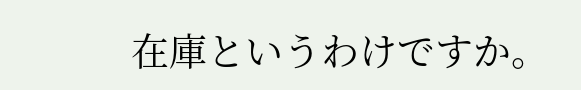在庫というわけですか。